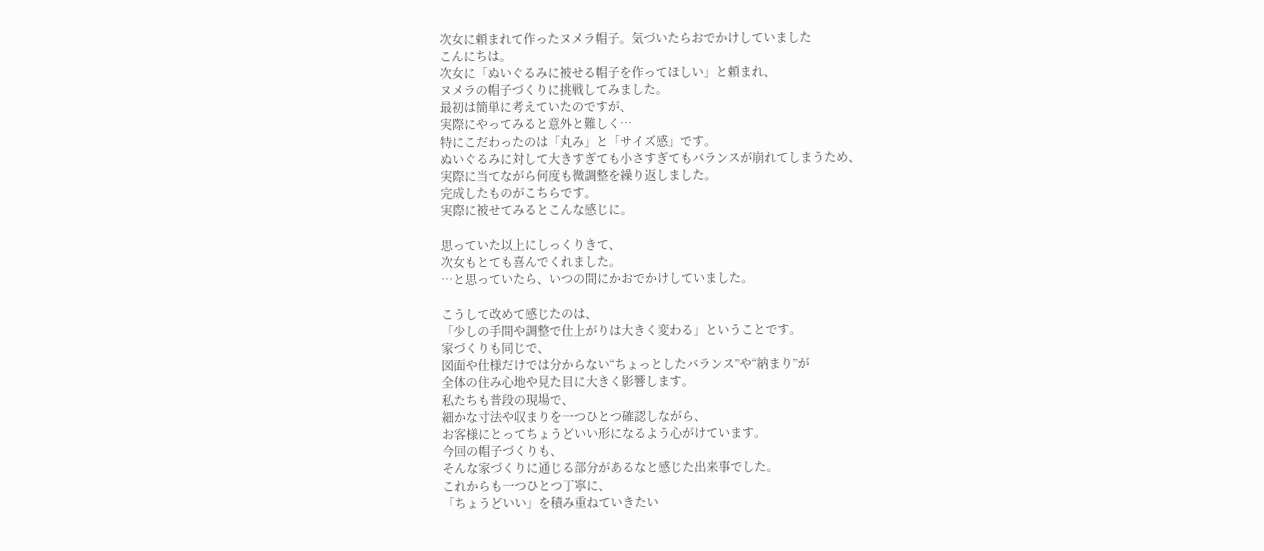次女に頼まれて作ったヌメラ帽子。気づいたらおでかけしていました
こんにちは。
次女に「ぬいぐるみに被せる帽子を作ってほしい」と頼まれ、
ヌメラの帽子づくりに挑戦してみました。
最初は簡単に考えていたのですが、
実際にやってみると意外と難しく…
特にこだわったのは「丸み」と「サイズ感」です。
ぬいぐるみに対して大きすぎても小さすぎてもバランスが崩れてしまうため、
実際に当てながら何度も微調整を繰り返しました。
完成したものがこちらです。
実際に被せてみるとこんな感じに。

思っていた以上にしっくりきて、
次女もとても喜んでくれました。
…と思っていたら、いつの間にかおでかけしていました。

こうして改めて感じたのは、
「少しの手間や調整で仕上がりは大きく変わる」ということです。
家づくりも同じで、
図面や仕様だけでは分からない“ちょっとしたバランス”や“納まり”が
全体の住み心地や見た目に大きく影響します。
私たちも普段の現場で、
細かな寸法や収まりを一つひとつ確認しながら、
お客様にとってちょうどいい形になるよう心がけています。
今回の帽子づくりも、
そんな家づくりに通じる部分があるなと感じた出来事でした。
これからも一つひとつ丁寧に、
「ちょうどいい」を積み重ねていきたい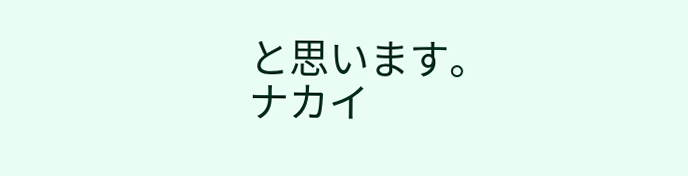と思います。
ナカイ